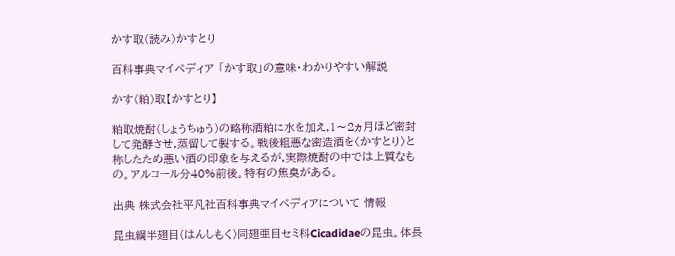かす取(読み)かすとり

百科事典マイペディア 「かす取」の意味・わかりやすい解説

かす(粕)取【かすとり】

粕取焼酎(しょうちゅう)の略称酒粕に水を加え,1〜2ヵ月ほど密封して発酵させ,蒸留して製する。戦後粗悪な密造酒を〈かすとり〉と称したため悪い酒の印象を与えるが,実際焼酎の中では上質なもの。アルコール分40%前後。特有の焦臭がある。

出典 株式会社平凡社百科事典マイペディアについて 情報

昆虫綱半翅目(はんしもく)同翅亜目セミ科Cicadidaeの昆虫。体長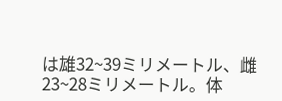は雄32~39ミリメートル、雌23~28ミリメートル。体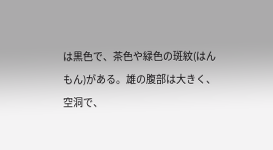は黒色で、茶色や緑色の斑紋(はんもん)がある。雄の腹部は大きく、空洞で、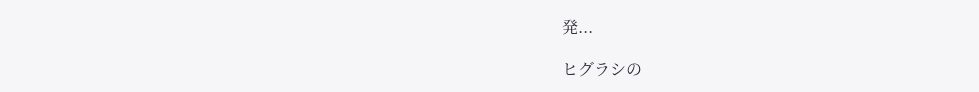発...

ヒグラシの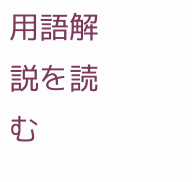用語解説を読む